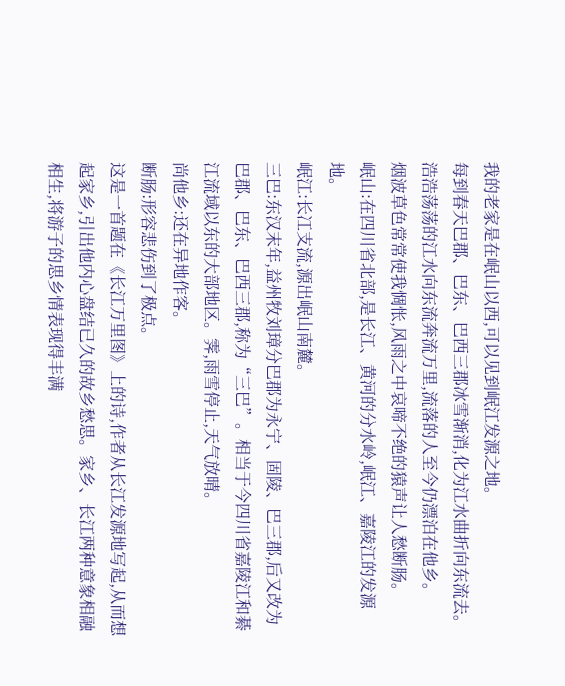我的老家是在岷山以西,可以见到岷江发源之地。
每到春天巴郡、巴东、巴西三郡冰雪渐消,化为江水曲折向东流去。
浩浩荡荡的江水向东流奔流万里,流落的人至今仍漂泊在他乡。
烟波草色常常使我惆怅,风雨之中哀啼不绝的猿声让人愁断肠。
岷山:在四川省北部,是长江、黄河的分水岭,岷江、嘉陵江的发源地。
岷江:长冮支流,源出岷山南麓。
三巴:东汉末年,益州牧刘璋分巴郡为永宁、固陵、巴三郡,后又改为巴郡、巴东、巴西三郡,称为“三巴”。相当于今四川省嘉陵江和綦江流域以东的大部地区。霁,雨雪停止,天气放晴。
尚他乡:还在异地作客。
断肠:形容悲伤到了极点。
这是一首题在《长江万里图》上的诗,作者从长江发源地写起,从而想起家乡,引出他内心盘结已久的故乡愁思。家乡、长江两种意象相融相生,将游子的思乡情表现得丰满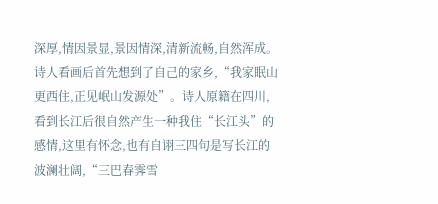深厚,情因景显,景因情深,清新流畅,自然浑成。
诗人看画后首先想到了自己的家乡,“我家眠山更西住,正见岷山发源处”。诗人原籍在四川,看到长江后很自然产生一种我住“长江头”的感情,这里有怀念,也有自诩三四句是写长江的波澜壮阔,“三巴春霁雪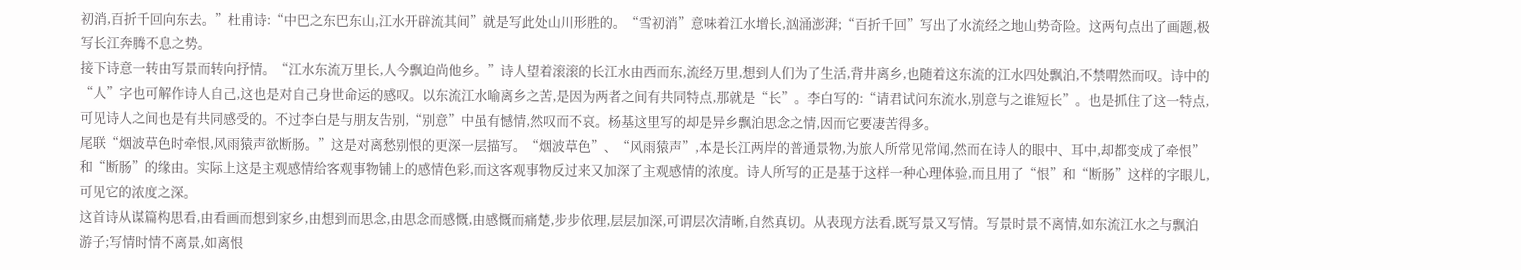初消,百折千回向东去。”杜甫诗:“中巴之东巴东山,江水开辟流其间”就是写此处山川形胜的。“雪初消”意味着江水增长,汹涌澎湃;“百折千回”写出了水流经之地山势奇险。这两句点出了画题,极写长江奔腾不息之势。
接下诗意一转由写景而转向抒情。“江水东流万里长,人今飘迫尚他乡。”诗人望着滚滚的长江水由西而东,流经万里,想到人们为了生活,背井离乡,也随着这东流的江水四处飘泊,不禁喟然而叹。诗中的“人”字也可解作诗人自己,这也是对自己身世命运的感叹。以东流江水喻离乡之苦,是因为两者之间有共同特点,那就是“长”。李白写的:“请君试问东流水,别意与之谁短长”。也是抓住了这一特点,可见诗人之间也是有共同感受的。不过李白是与朋友告别,“别意”中虽有憾情,然叹而不哀。杨基这里写的却是异乡飘泊思念之情,因而它要凄苦得多。
尾联“烟波草色时牵恨,风雨猿声欲断肠。”这是对离愁别恨的更深一层描写。“烟波草色”、“风雨猿声”,本是长江两岸的普通景物,为旅人所常见常闻,然而在诗人的眼中、耳中,却都变成了牵恨”和“断肠”的缘由。实际上这是主观感情给客观事物铺上的感情色彩,而这客观事物反过来又加深了主观感情的浓度。诗人所写的正是基于这样一种心理体验,而且用了“恨”和“断肠”这样的字眼儿,可见它的浓度之深。
这首诗从谋篇构思看,由看画而想到家乡,由想到而思念,由思念而感慨,由感慨而痛楚,步步依理,层层加深,可谓层次清晰,自然真切。从表现方法看,既写景又写情。写景时景不离情,如东流江水之与飘泊游子;写情时情不离景,如离恨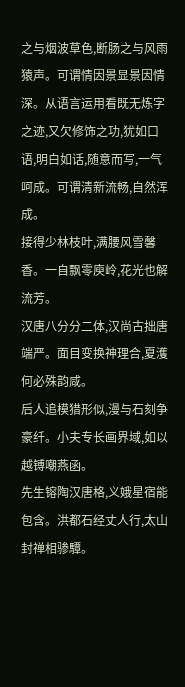之与烟波草色,断肠之与风雨猿声。可谓情因景显景因情深。从语言运用看既无炼字之迹,又欠修饰之功,犹如口语,明白如话,随意而写,一气呵成。可谓清新流畅,自然浑成。
接得少林枝叶,满腰风雪馨香。一自飘零庾岭,花光也解流芳。
汉唐八分分二体,汉尚古拙唐端严。面目变换神理合,夏濩何必殊韵咸。
后人追模猎形似,漫与石刻争豪纤。小夫专长画界域,如以越镈嘲燕函。
先生镕陶汉唐格,义娥星宿能包含。洪都石经丈人行,太山封禅相骖驔。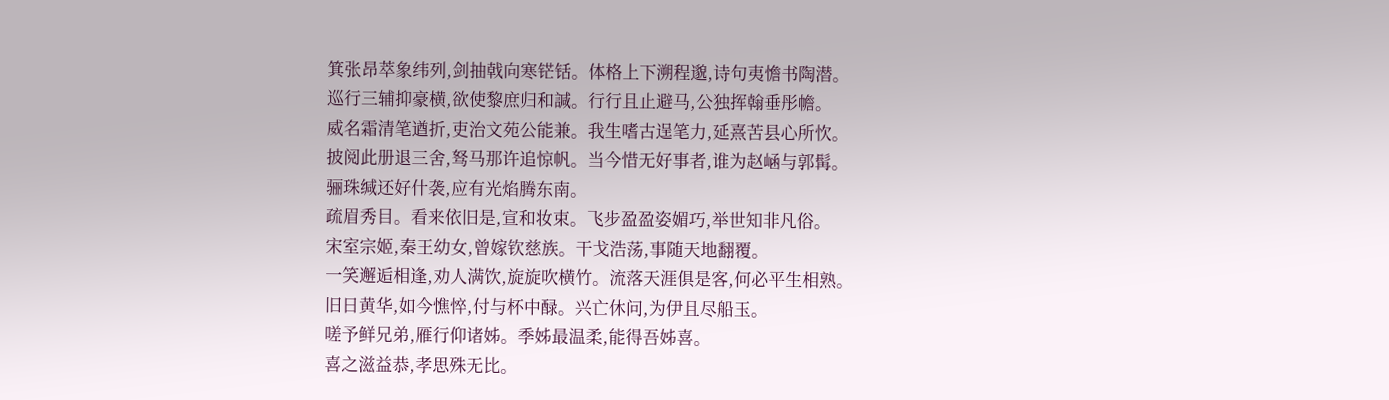箕张昂萃象纬列,剑抽戟向寒铓铦。体格上下溯程邈,诗句夷憺书陶潜。
巡行三辅抑豪横,欲使黎庶归和諴。行行且止避马,公独挥翰垂彤幨。
威名霜清笔遒折,吏治文苑公能兼。我生嗜古逞笔力,延熹苦县心所忺。
披阅此册退三舍,驽马那许追惊帆。当今惜无好事者,谁为赵崡与郭髯。
骊珠缄还好什袭,应有光焰腾东南。
疏眉秀目。看来依旧是,宣和妆束。飞步盈盈姿媚巧,举世知非凡俗。
宋室宗姬,秦王幼女,曾嫁钦慈族。干戈浩荡,事随天地翻覆。
一笑邂逅相逢,劝人满饮,旋旋吹横竹。流落天涯俱是客,何必平生相熟。
旧日黄华,如今憔悴,付与杯中醁。兴亡休问,为伊且尽船玉。
嗟予鲜兄弟,雁行仰诸姊。季姊最温柔,能得吾姊喜。
喜之滋益恭,孝思殊无比。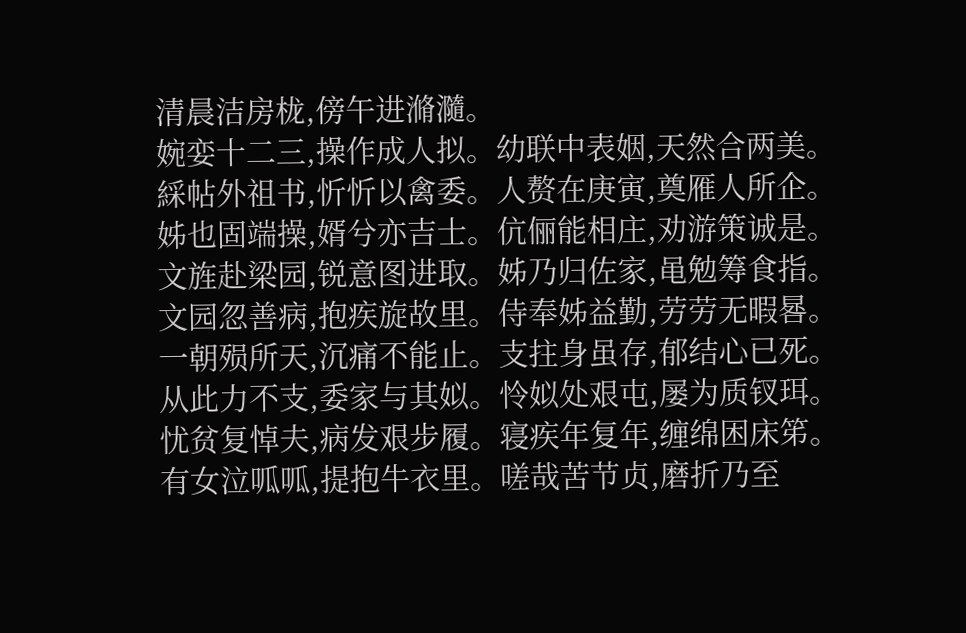清晨洁房栊,傍午进滫瀡。
婉娈十二三,操作成人拟。幼联中表姻,天然合两美。
綵帖外祖书,忻忻以禽委。人赘在庚寅,奠雁人所企。
姊也固端操,婿兮亦吉士。伉俪能相庄,劝游策诚是。
文旌赴梁园,锐意图进取。姊乃归佐家,黾勉筹食指。
文园忽善病,抱疾旋故里。侍奉姊益勤,劳劳无暇晷。
一朝殒所天,沉痛不能止。支拄身虽存,郁结心已死。
从此力不支,委家与其姒。怜姒处艰屯,屡为质钗珥。
忧贫复悼夫,病发艰步履。寝疾年复年,缠绵困床笫。
有女泣呱呱,提抱牛衣里。嗟哉苦节贞,磨折乃至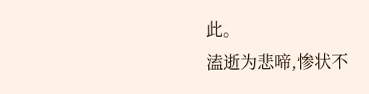此。
溘逝为悲啼,惨状不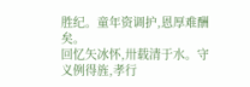胜纪。童年资调护,恩厚难酬矣。
回忆矢冰怀,卅载清于水。守义例得旌,孝行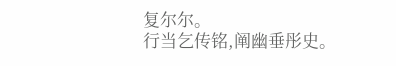复尔尔。
行当乞传铭,阐幽垂彤史。